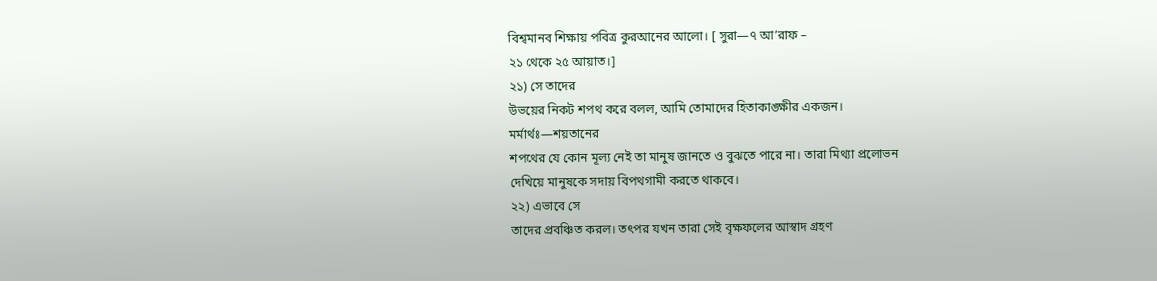বিশ্বমানব শিক্ষায় পবিত্র কুরআনের আলো। [ সুরা—৭ আ’রাফ –
২১ থেকে ২৫ আয়াত।]
২১) সে তাদের
উভয়ের নিকট শপথ করে বলল, আমি তোমাদের হিতাকাঙ্ক্ষীর একজন।
মর্মার্থঃ—শয়তানের
শপথের যে কোন মূল্য নেই তা মানুষ জানতে ও বুঝতে পারে না। তারা মিথ্যা প্রলোভন
দেখিয়ে মানুষকে সদায় বিপথগামী করতে থাকবে।
২২) এভাবে সে
তাদের প্রবঞ্চিত করল। তৎপর যখন তারা সেই বৃক্ষফলের আস্বাদ গ্রহণ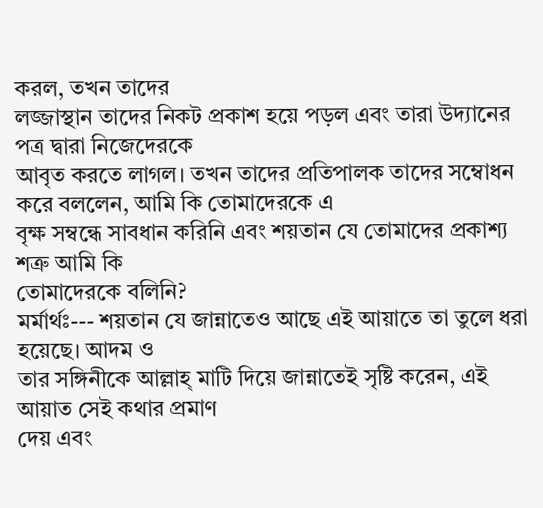করল, তখন তাদের
লজ্জাস্থান তাদের নিকট প্রকাশ হয়ে পড়ল এবং তারা উদ্যানের পত্র দ্বারা নিজেদেরকে
আবৃত করতে লাগল। তখন তাদের প্রতিপালক তাদের সম্বোধন করে বললেন, আমি কি তোমাদেরকে এ
বৃক্ষ সম্বন্ধে সাবধান করিনি এবং শয়তান যে তোমাদের প্রকাশ্য শত্রু আমি কি
তোমাদেরকে বলিনি?
মর্মার্থঃ--- শয়তান যে জান্নাতেও আছে এই আয়াতে তা তুলে ধরা হয়েছে। আদম ও
তার সঙ্গিনীকে আল্লাহ্ মাটি দিয়ে জান্নাতেই সৃষ্টি করেন, এই আয়াত সেই কথার প্রমাণ
দেয় এবং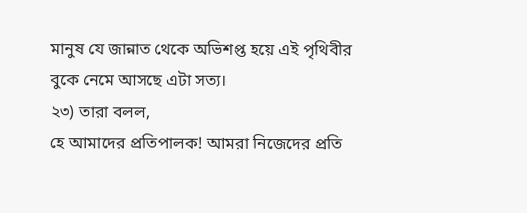মানুষ যে জান্নাত থেকে অভিশপ্ত হয়ে এই পৃথিবীর বুকে নেমে আসছে এটা সত্য।
২৩) তারা বলল,
হে আমাদের প্রতিপালক! আমরা নিজেদের প্রতি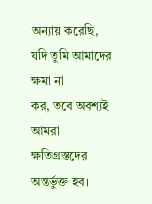অন্যায় করেছি, যদি তুমি আমাদের ক্ষমা না
কর, তবে অবশ্যই আমরা ক্ষতিগ্রস্তদের অন্তর্ভুক্ত হব।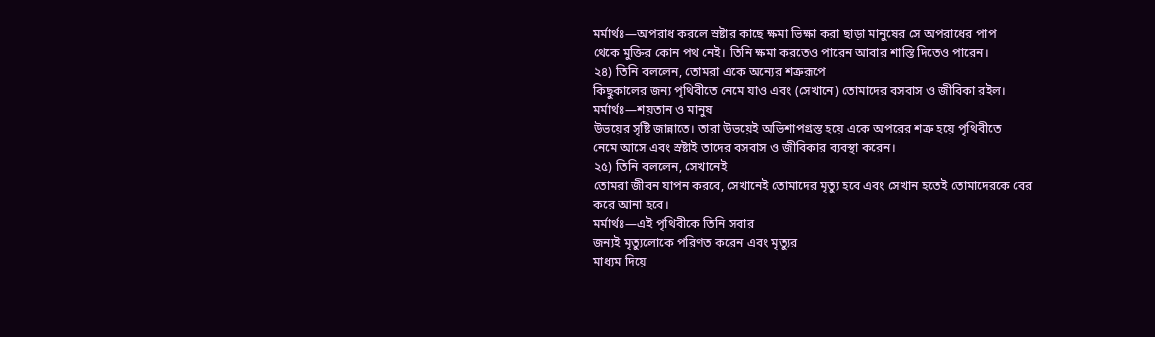মর্মার্থঃ—অপরাধ করলে স্রষ্টার কাছে ক্ষমা ভিক্ষা করা ছাড়া মানুষের সে অপরাধের পাপ
থেকে মুক্তির কোন পথ নেই। তিনি ক্ষমা করতেও পারেন আবার শাস্তি দিতেও পারেন।
২৪) তিনি বললেন, তোমরা একে অন্যের শত্রুরূপে
কিছুকালের জন্য পৃথিবীতে নেমে যাও এবং (সেখানে) তোমাদের বসবাস ও জীবিকা রইল।
মর্মার্থঃ—শয়তান ও মানুষ
উভয়ের সৃষ্টি জান্নাতে। তারা উভয়েই অভিশাপগ্রস্ত হয়ে একে অপরের শত্রু হয়ে পৃথিবীতে
নেমে আসে এবং স্রষ্টাই তাদের বসবাস ও জীবিকার ব্যবস্থা করেন।
২৫) তিনি বললেন, সেখানেই
তোমরা জীবন যাপন করবে, সেখানেই তোমাদের মৃত্যু হবে এবং সেখান হতেই তোমাদেরকে বের
করে আনা হবে।
মর্মার্থঃ—এই পৃথিবীকে তিনি সবার
জন্যই মৃত্যুলোকে পরিণত করেন এবং মৃত্যুর
মাধ্যম দিয়ে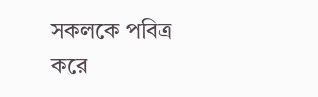সকলকে পবিত্র করে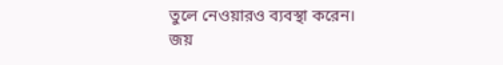তুলে নেওয়ারও ব্যবস্থা করেন।
জয়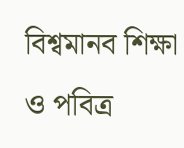বিশ্বমানব শিক্ষা ও পবিত্র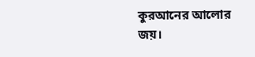কুরআনের আলোর জয়।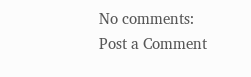No comments:
Post a Comment